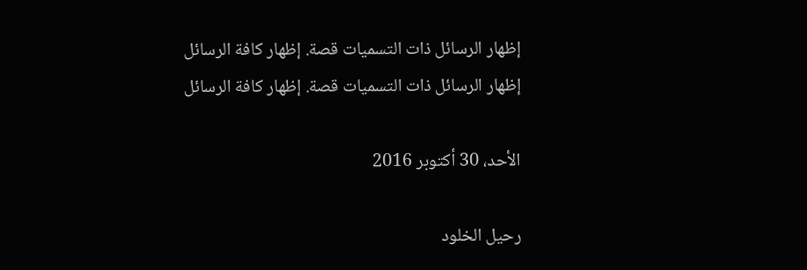إظهار الرسائل ذات التسميات قصة. إظهار كافة الرسائل
إظهار الرسائل ذات التسميات قصة. إظهار كافة الرسائل

الأحد، 30 أكتوبر 2016

رحيل الخلود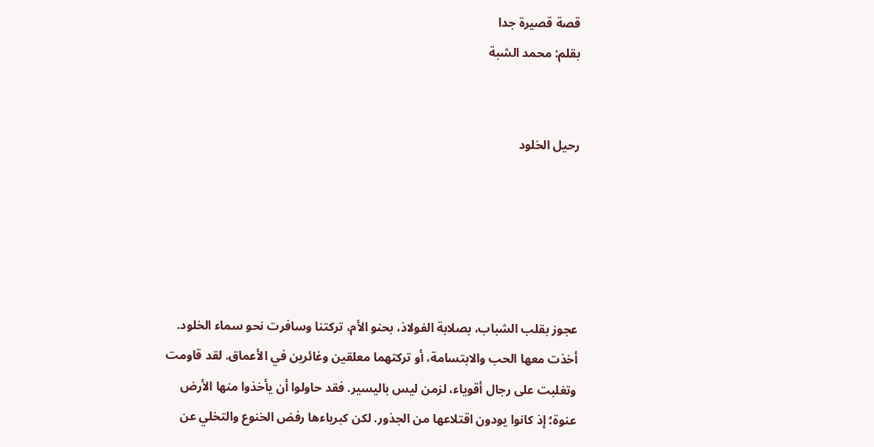قصة قصيرة جدا
بقلم: محمد الشبة


رحيل الخلود





عجوز بقلب الشباب، بصلابة الفولاذ، بحنو الأم، تركتنا وسافرت نحو سماء الخلود. أخذت معها الحب والابتسامة، أو تركتهما معلقين وغائرين في الأعماق. لقد قاومت وتغلبت على رجال أقوياء، لزمن ليس باليسير. فقد حاولوا أن يأخذوا منها الأرض عنوة؛ إذ كانوا يودون اقتلاعها من الجذور. لكن كبرياءها رفض الخنوع والتخلي عن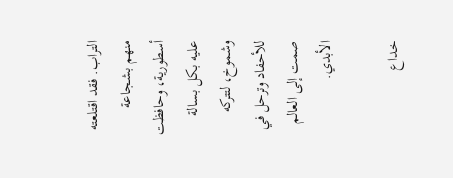التراب. فقد اقتلعته منهم بشجاعة أسطورية، وحافظت عليه بكل بسالة وشموخ، لتتركه للأحفاد وترحل في صمت إلى العالم الأبدي.

خداع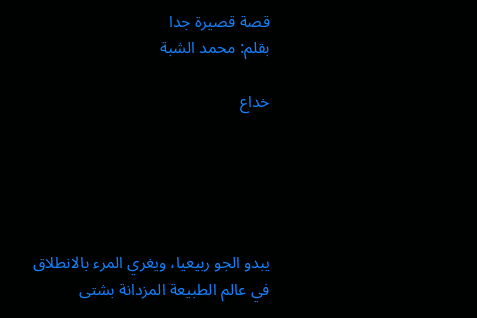قصة قصيرة جدا
بقلم: محمد الشبة

خداع





يبدو الجو ربيعيا، ويغري المرء بالانطلاق في عالم الطبيعة المزدانة بشتى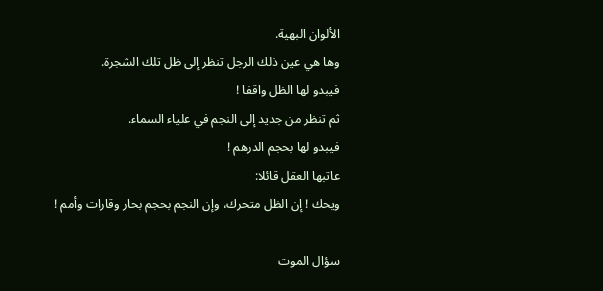الألوان البهية.
وها هي عين ذلك الرجل تنظر إلى ظل تلك الشجرة.
فيبدو لها الظل واقفا !
ثم تنظر من جديد إلى النجم في علياء السماء.
فيبدو لها بحجم الدرهم !
عاتبها العقل قائلا:
ويحك ! إن الظل متحرك، وإن النجم بحجم بحار وقارات وأمم !

سؤال الموت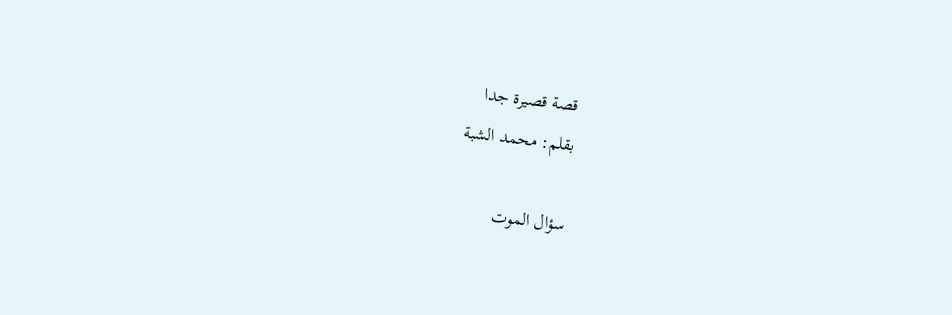قصة قصيرة جدا
بقلم: محمد الشبة

سؤال الموت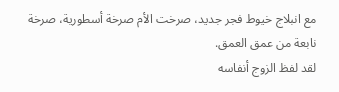مع انبلاج خيوط فجر جديد، صرخت الأم صرخة أسطورية، صرخة نابعة من عمق العمق.
لقد لفظ الزوج أنفاسه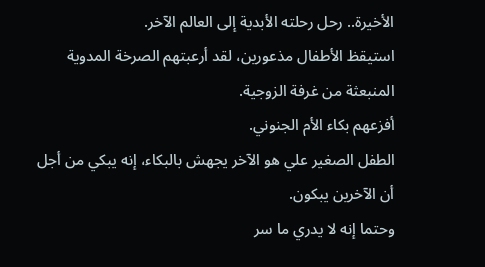الأخيرة.. رحل رحلته الأبدية إلى العالم الآخر.
استيقظ الأطفال مذعورين، لقد أرعبتهم الصرخة المدوية المنبعثة من غرفة الزوجية.
أفزعهم بكاء الأم الجنوني.
الطفل الصغير علي هو الآخر يجهش بالبكاء، إنه يبكي من أجل أن الآخرين يبكون.
وحتما إنه لا يدري ما سر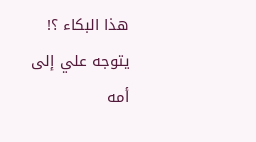هذا البكاء ؟!
يتوجه علي إلى أمه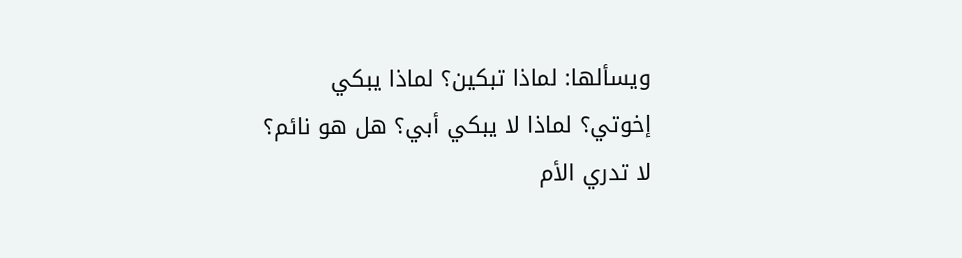ويسألها: لماذا تبكين؟ لماذا يبكي إخوتي؟ لماذا لا يبكي أبي؟ هل هو نائم؟
لا تدري الأم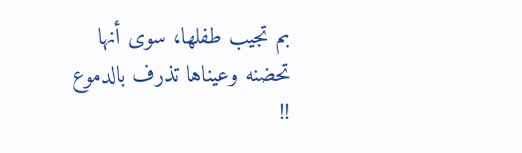بم تجيب طفلها، سوى أنها تحضنه وعيناها تذرف بالدموع !!